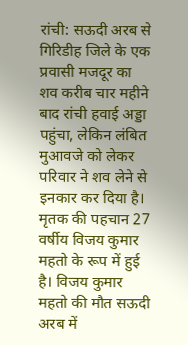रांची: सऊदी अरब से गिरिडीह जिले के एक प्रवासी मजदूर का शव करीब चार महीने बाद रांची हवाई अड्डा पहुंचा, लेकिन लंबित मुआवजे को लेकर परिवार ने शव लेने से इनकार कर दिया है। मृतक की पहचान 27 वर्षीय विजय कुमार महतो के रूप में हुई है। विजय कुमार महतो की मौत सऊदी अरब में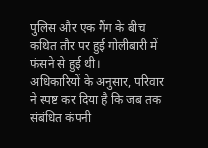पुलिस और एक गैंग के बीच कथित तौर पर हुई गोलीबारी में फंसने से हुई थी।
अधिकारियों के अनुसार, परिवार ने स्पष्ट कर दिया है कि जब तक संबंधित कंपनी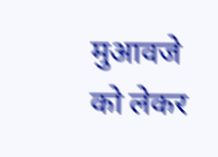मुआवजे को लेकर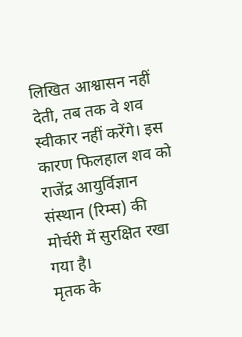लिखित आश्वासन नहीं देती, तब तक वे शव स्वीकार नहीं करेंगे। इस कारण फिलहाल शव को राजेंद्र आयुर्विज्ञान संस्थान (रिम्स) की मोर्चरी में सुरक्षित रखा गया है।
मृतक के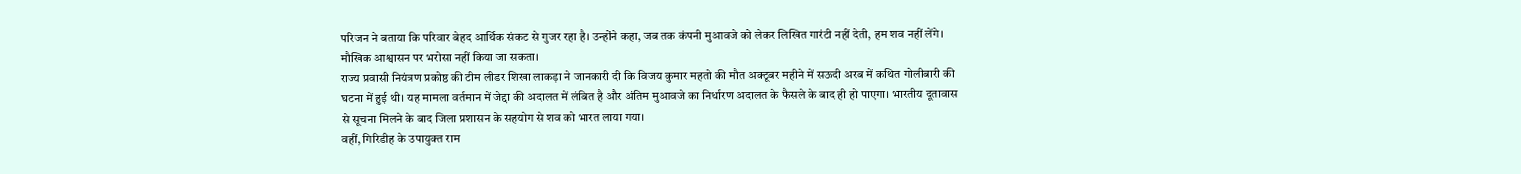परिजन ने बताया कि परिवार बेहद आर्थिक संकट से गुजर रहा है। उन्होंने कहा, जब तक कंपनी मुआवजे को लेकर लिखित गारंटी नहीं देती, हम शव नहीं लेंगे। मौखिक आश्वासन पर भरोसा नहीं किया जा सकता।
राज्य प्रवासी नियंत्रण प्रकोष्ठ की टीम लीडर शिखा लाकड़ा ने जानकारी दी कि विजय कुमार महतो की मौत अक्टूबर महीने में सऊदी अरब में कथित गोलीबारी की घटना में हुई थी। यह मामला वर्तमान में जेद्दा की अदालत में लंबित है और अंतिम मुआवजे का निर्धारण अदालत के फैसले के बाद ही हो पाएगा। भारतीय दूतावास से सूचना मिलने के बाद जिला प्रशासन के सहयोग से शव को भारत लाया गया।
वहीं, गिरिडीह के उपायुक्त राम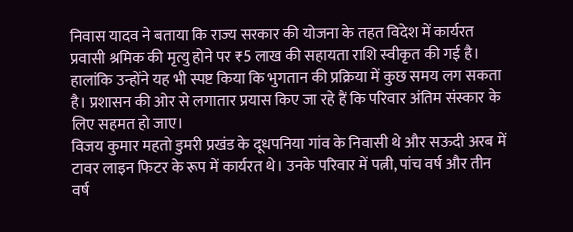निवास यादव ने बताया कि राज्य सरकार की योजना के तहत विदेश में कार्यरत प्रवासी श्रमिक की मृत्यु होने पर ₹5 लाख की सहायता राशि स्वीकृत की गई है। हालांकि उन्होंने यह भी स्पष्ट किया कि भुगतान की प्रक्रिया में कुछ समय लग सकता है। प्रशासन की ओर से लगातार प्रयास किए जा रहे हैं कि परिवार अंतिम संस्कार के लिए सहमत हो जाए।
विजय कुमार महतो डुमरी प्रखंड के दूधपनिया गांव के निवासी थे और सऊदी अरब में टावर लाइन फिटर के रूप में कार्यरत थे। उनके परिवार में पत्नी, पांच वर्ष और तीन वर्ष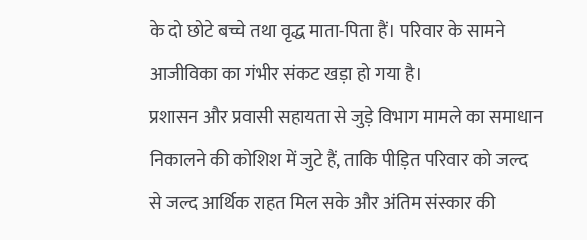के दो छोटे बच्चे तथा वृद्ध माता-पिता हैं। परिवार के सामने आजीविका का गंभीर संकट खड़ा हो गया है।
प्रशासन और प्रवासी सहायता से जुड़े विभाग मामले का समाधान निकालने की कोशिश में जुटे हैं, ताकि पीड़ित परिवार को जल्द से जल्द आर्थिक राहत मिल सके और अंतिम संस्कार की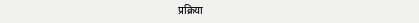प्रक्रिया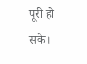पूरी हो सके।